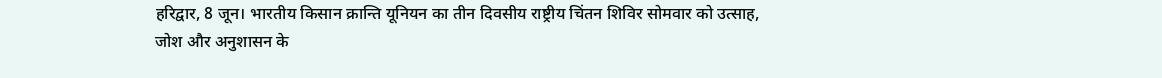हरिद्वार, 8 जून। भारतीय किसान क्रान्ति यूनियन का तीन दिवसीय राष्ट्रीय चिंतन शिविर सोमवार को उत्साह, जोश और अनुशासन के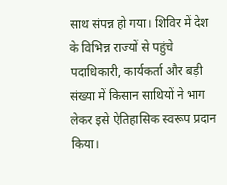साथ संपन्न हो गया। शिविर में देश के विभिन्न राज्यों से पहुंचे पदाधिकारी, कार्यकर्ता और बड़ी संख्या में किसान साथियों ने भाग लेकर इसे ऐतिहासिक स्वरूप प्रदान किया।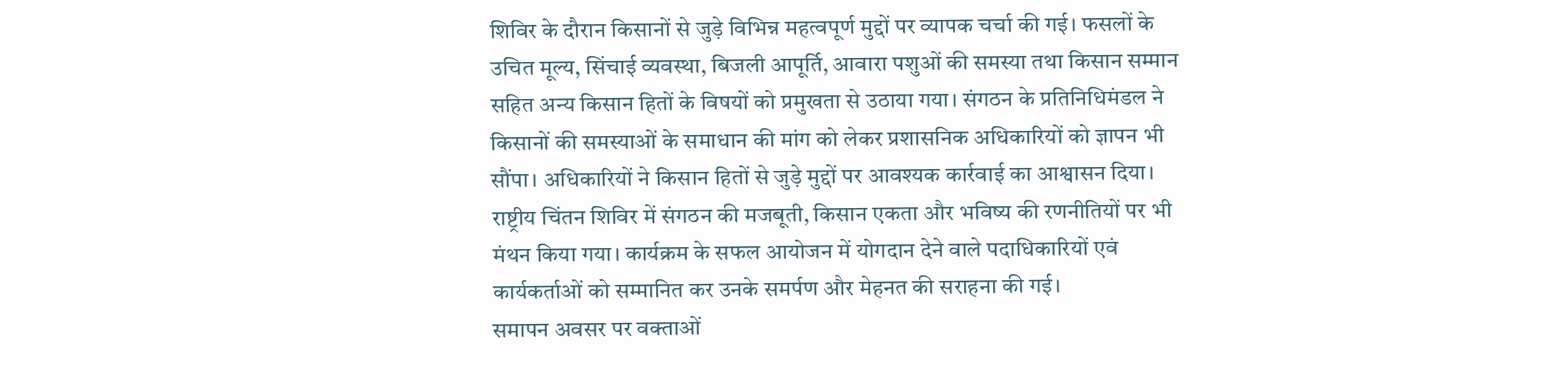शिविर के दौरान किसानों से जुड़े विभिन्न महत्वपूर्ण मुद्दों पर व्यापक चर्चा की गई। फसलों के उचित मूल्य, सिंचाई व्यवस्था, बिजली आपूर्ति, आवारा पशुओं की समस्या तथा किसान सम्मान सहित अन्य किसान हितों के विषयों को प्रमुखता से उठाया गया। संगठन के प्रतिनिधिमंडल ने किसानों की समस्याओं के समाधान की मांग को लेकर प्रशासनिक अधिकारियों को ज्ञापन भी सौंपा। अधिकारियों ने किसान हितों से जुड़े मुद्दों पर आवश्यक कार्रवाई का आश्वासन दिया।
राष्ट्रीय चिंतन शिविर में संगठन की मजबूती, किसान एकता और भविष्य की रणनीतियों पर भी मंथन किया गया। कार्यक्रम के सफल आयोजन में योगदान देने वाले पदाधिकारियों एवं कार्यकर्ताओं को सम्मानित कर उनके समर्पण और मेहनत की सराहना की गई।
समापन अवसर पर वक्ताओं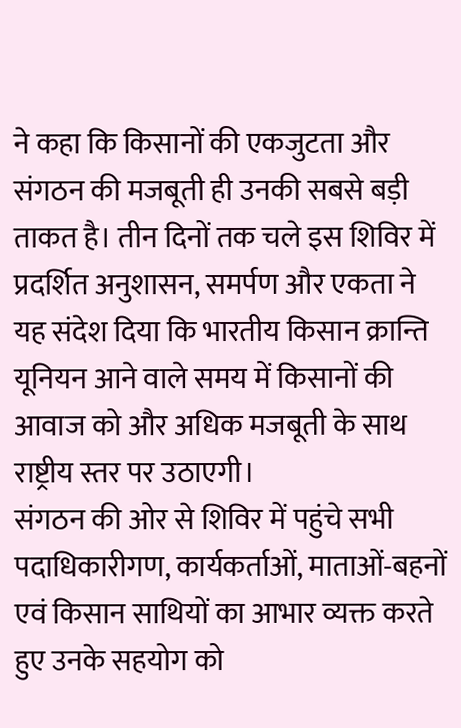ने कहा कि किसानों की एकजुटता और संगठन की मजबूती ही उनकी सबसे बड़ी ताकत है। तीन दिनों तक चले इस शिविर में प्रदर्शित अनुशासन, समर्पण और एकता ने यह संदेश दिया कि भारतीय किसान क्रान्ति यूनियन आने वाले समय में किसानों की आवाज को और अधिक मजबूती के साथ राष्ट्रीय स्तर पर उठाएगी।
संगठन की ओर से शिविर में पहुंचे सभी पदाधिकारीगण, कार्यकर्ताओं, माताओं-बहनों एवं किसान साथियों का आभार व्यक्त करते हुए उनके सहयोग को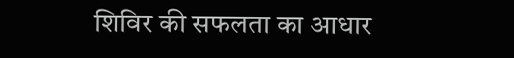शिविर की सफलता का आधार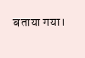बताया गया।